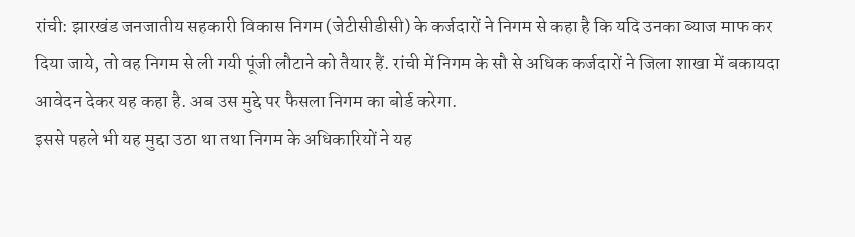रांची: झारखंड जनजातीय सहकारी विकास निगम (जेटीसीडीसी) के कर्जदारों ने निगम से कहा है कि यदि उनका ब्याज माफ कर दिया जाये, तो वह निगम से ली गयी पूंजी लौटाने को तैयार हैं. रांची में निगम के सौ से अधिक कर्जदारों ने जिला शाखा में बकायदा आवेदन देकर यह कहा है. अब उस मुद्दे पर फैसला निगम का बोर्ड करेगा.
इससे पहले भी यह मुद्दा उठा था तथा निगम के अधिकारियों ने यह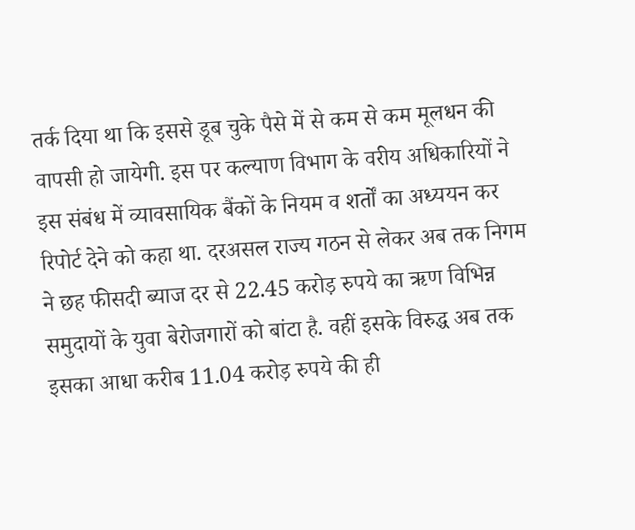तर्क दिया था कि इससे डूब चुके पैसे में से कम से कम मूलधन की वापसी हो जायेगी. इस पर कल्याण विभाग के वरीय अधिकारियों ने इस संबंध में व्यावसायिक बैंकों के नियम व शर्तों का अध्ययन कर रिपोर्ट देने को कहा था. दरअसल राज्य गठन से लेकर अब तक निगम ने छह फीसदी ब्याज दर से 22.45 करोड़ रुपये का ऋण विभिन्न समुदायों के युवा बेरोजगारों को बांटा है. वहीं इसके विरुद्ध अब तक इसका आधा करीब 11.04 करोड़ रुपये की ही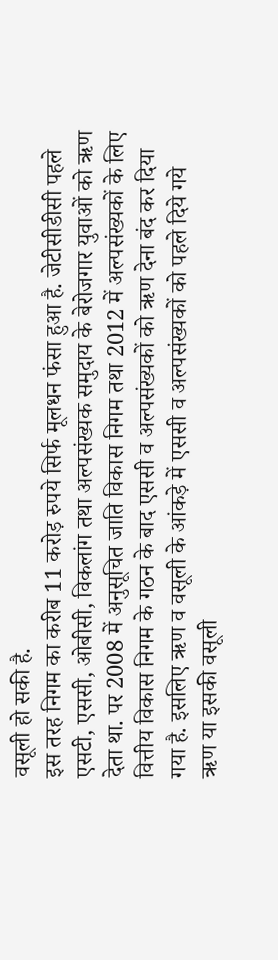वसूली हो सकी है.
इस तरह निगम का करीब 11 करोड़ रुपये सिर्फ मूलधन फंसा हुआ है. जेटीसीडीसी पहले एसटी, एससी, ओबीसी, विकलांग तथा अल्पसंख्यक समुदाय के बेरोजगार युवाओं को ऋण देता था. पर 2008 में अनुसूचित जाति विकास निगम तथा 2012 में अल्पसंख्यकों के लिए वित्तीय विकास निगम के गठन के बाद एससी व अल्पसंख्यकों को ऋण देना बंद कर दिया गया है. इसलिए ऋण व वसूली के आंकड़े में एससी व अल्पसंख्यकों को पहले दिये गये ऋण या इसकी वसूली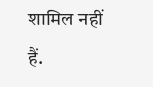शामिल नहीं हैं.